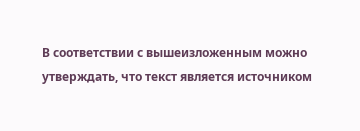В соответствии с вышеизложенным можно утверждать, что текст является источником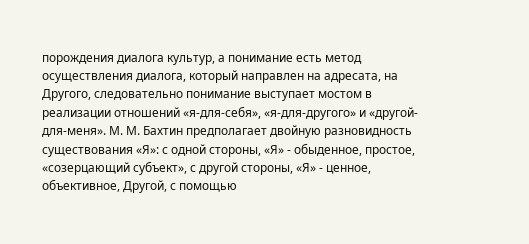порождения диалога культур, а понимание есть метод осуществления диалога, который направлен на адресата, на Другого, следовательно понимание выступает мостом в реализации отношений «я-для-себя», «я-для-другого» и «другой-для-меня». М. М. Бахтин предполагает двойную разновидность существования «Я»: с одной стороны, «Я» - обыденное, простое, «созерцающий субъект», с другой стороны, «Я» - ценное, объективное, Другой, с помощью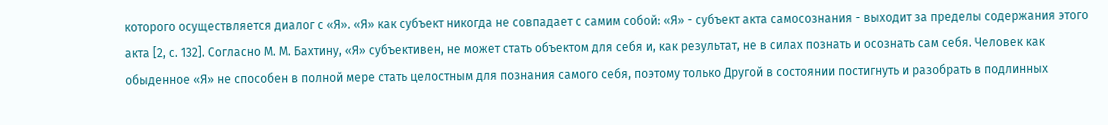которого осуществляется диалог с «Я». «Я» как субъект никогда не совпадает с самим собой: «Я» - субъект акта самосознания - выходит за пределы содержания этого акта [2, с. 132]. Согласно М. М. Бахтину, «Я» субъективен, не может стать объектом для себя и, как результат, не в силах познать и осознать сам себя. Человек как обыденное «Я» не способен в полной мере стать целостным для познания самого себя, поэтому только Другой в состоянии постигнуть и разобрать в подлинных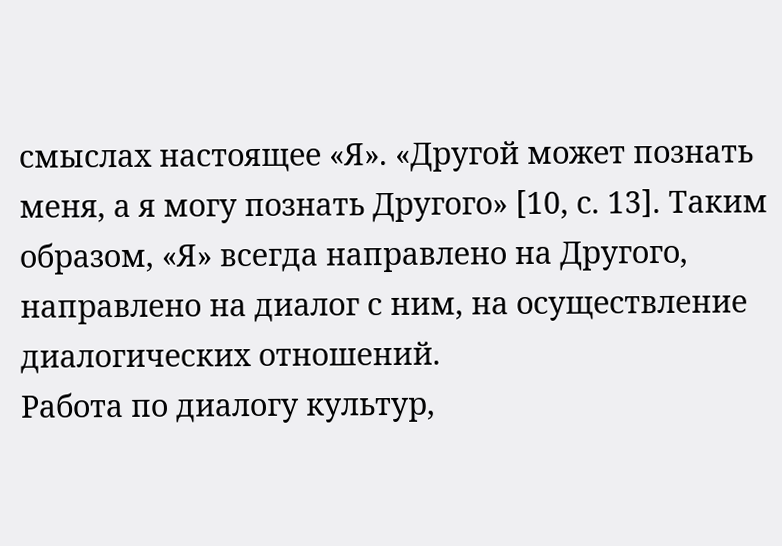смыслах настоящее «Я». «Другой может познать меня, а я могу познать Другого» [10, с. 13]. Таким образом, «Я» всегда направлено на Другого, направлено на диалог с ним, на осуществление диалогических отношений.
Работа по диалогу культур,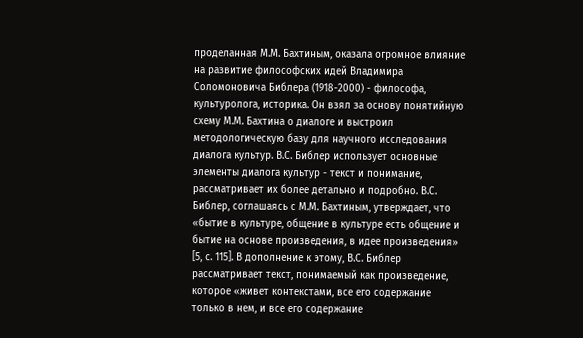проделанная М.М. Бахтиным, оказала огромное влияние на развитие философских идей Владимира Соломоновича Библера (1918-2000) - философа, культуролога, историка. Он взял за основу понятийную схему М.М. Бахтина о диалоге и выстроил методологическую базу для научного исследования диалога культур. В.С. Библер использует основные элементы диалога культур - текст и понимание, рассматривает их более детально и подробно. В.С. Библер, соглашаясь с М.М. Бахтиным, утверждает, что «бытие в культуре, общение в культуре есть общение и бытие на основе произведения, в идее произведения» [5, с. 115]. В дополнение к этому, В.С. Библер рассматривает текст, понимаемый как произведение, которое «живет контекстами, все его содержание только в нем, и все его содержание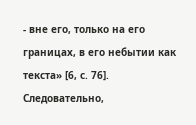- вне его, только на его границах, в его небытии как текста» [6, с. 76]. Следовательно,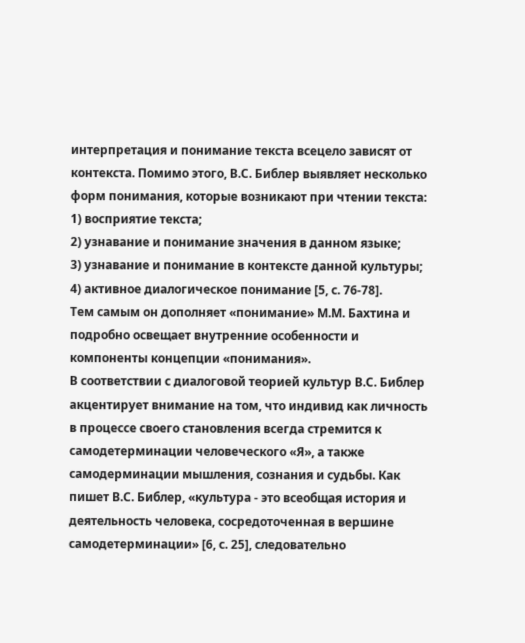интерпретация и понимание текста всецело зависят от контекста. Помимо этого, В.С. Библер выявляет несколько форм понимания, которые возникают при чтении текста:
1) восприятие текста;
2) узнавание и понимание значения в данном языке;
3) узнавание и понимание в контексте данной культуры;
4) активное диалогическое понимание [5, с. 76-78].
Тем самым он дополняет «понимание» М.М. Бахтина и подробно освещает внутренние особенности и компоненты концепции «понимания».
В соответствии с диалоговой теорией культур В.С. Библер акцентирует внимание на том, что индивид как личность в процессе своего становления всегда стремится к самодетерминации человеческого «Я», а также самодерминации мышления, сознания и судьбы. Как пишет В.С. Библер, «культура - это всеобщая история и деятельность человека, сосредоточенная в вершине самодетерминации» [6, с. 25], следовательно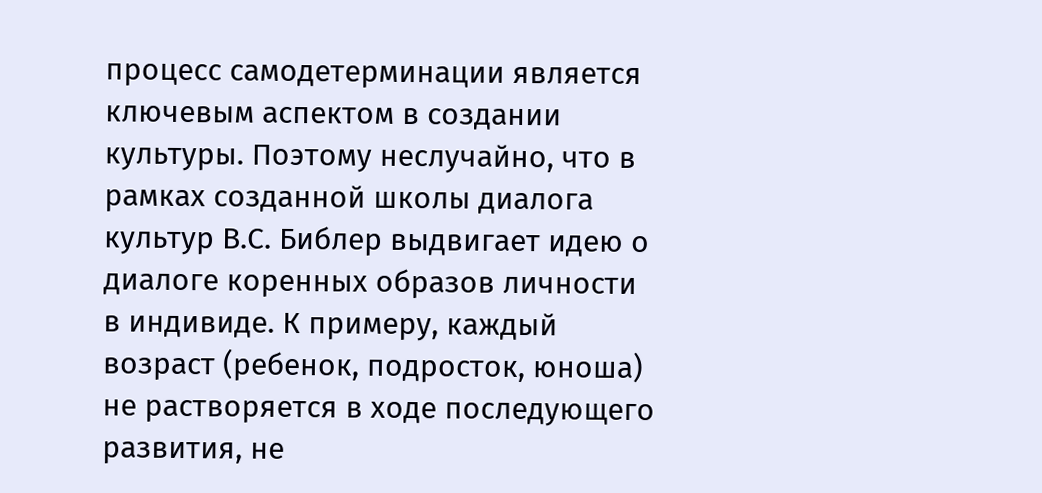процесс самодетерминации является ключевым аспектом в создании культуры. Поэтому неслучайно, что в рамках созданной школы диалога культур В.С. Библер выдвигает идею о диалоге коренных образов личности в индивиде. К примеру, каждый возраст (ребенок, подросток, юноша) не растворяется в ходе последующего развития, не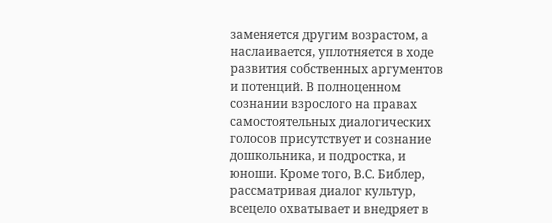заменяется другим возрастом, а наслаивается, уплотняется в ходе развития собственных аргументов и потенций. В полноценном сознании взрослого на правах самостоятельных диалогических голосов присутствует и сознание дошкольника, и подростка, и юноши. Кроме того, В.С. Библер, рассматривая диалог культур, всецело охватывает и внедряет в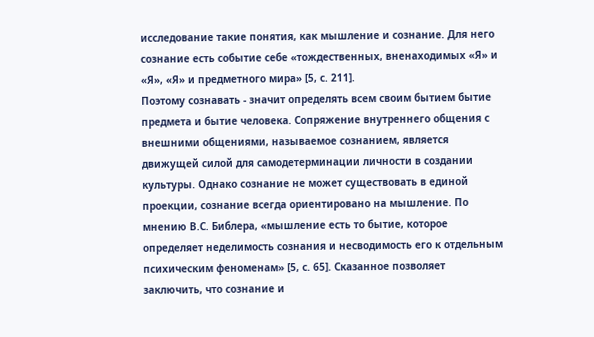исследование такие понятия, как мышление и сознание. Для него сознание есть событие себе «тождественных, вненаходимых «Я» и «Я», «Я» и предметного мира» [5, с. 211].
Поэтому сознавать - значит определять всем своим бытием бытие предмета и бытие человека. Сопряжение внутреннего общения с внешними общениями, называемое сознанием, является движущей силой для самодетерминации личности в создании культуры. Однако сознание не может существовать в единой проекции, сознание всегда ориентировано на мышление. По мнению В.С. Библера, «мышление есть то бытие, которое определяет неделимость сознания и несводимость его к отдельным психическим феноменам» [5, с. 65]. Сказанное позволяет заключить, что сознание и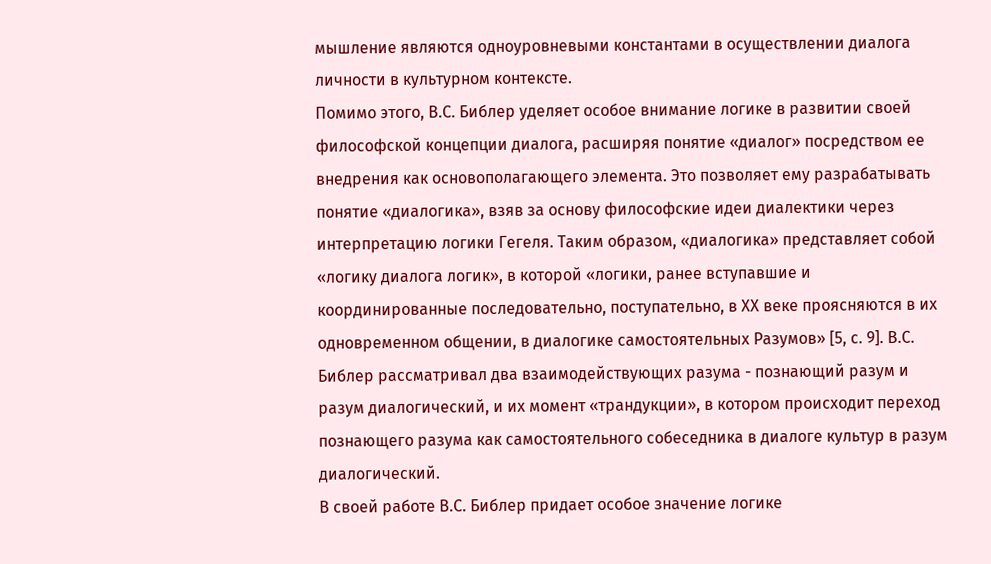мышление являются одноуровневыми константами в осуществлении диалога личности в культурном контексте.
Помимо этого, В.С. Библер уделяет особое внимание логике в развитии своей философской концепции диалога, расширяя понятие «диалог» посредством ее внедрения как основополагающего элемента. Это позволяет ему разрабатывать понятие «диалогика», взяв за основу философские идеи диалектики через интерпретацию логики Гегеля. Таким образом, «диалогика» представляет собой «логику диалога логик», в которой «логики, ранее вступавшие и координированные последовательно, поступательно, в XX веке проясняются в их одновременном общении, в диалогике самостоятельных Разумов» [5, с. 9]. В.С. Библер рассматривал два взаимодействующих разума - познающий разум и разум диалогический, и их момент «трандукции», в котором происходит переход познающего разума как самостоятельного собеседника в диалоге культур в разум диалогический.
В своей работе В.С. Библер придает особое значение логике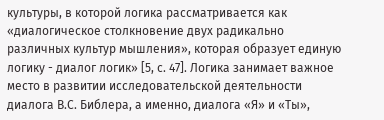культуры, в которой логика рассматривается как «диалогическое столкновение двух радикально различных культур мышления», которая образует единую логику - диалог логик» [5, с. 47]. Логика занимает важное место в развитии исследовательской деятельности диалога В.С. Библера, а именно, диалога «Я» и «Ты»,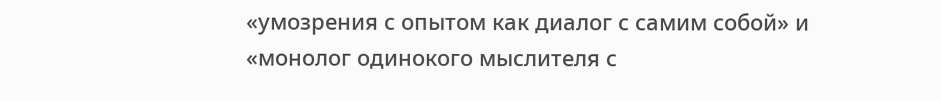«умозрения с опытом как диалог с самим собой» и «монолог одинокого мыслителя с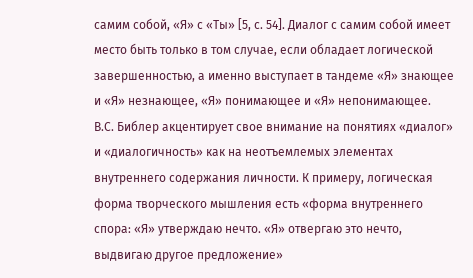самим собой, «Я» с «Ты» [5, с. 54]. Диалог с самим собой имеет место быть только в том случае, если обладает логической завершенностью, а именно выступает в тандеме «Я» знающее и «Я» незнающее, «Я» понимающее и «Я» непонимающее.
В.С. Библер акцентирует свое внимание на понятиях «диалог» и «диалогичность» как на неотъемлемых элементах внутреннего содержания личности. К примеру, логическая форма творческого мышления есть «форма внутреннего спора: «Я» утверждаю нечто. «Я» отвергаю это нечто, выдвигаю другое предложение»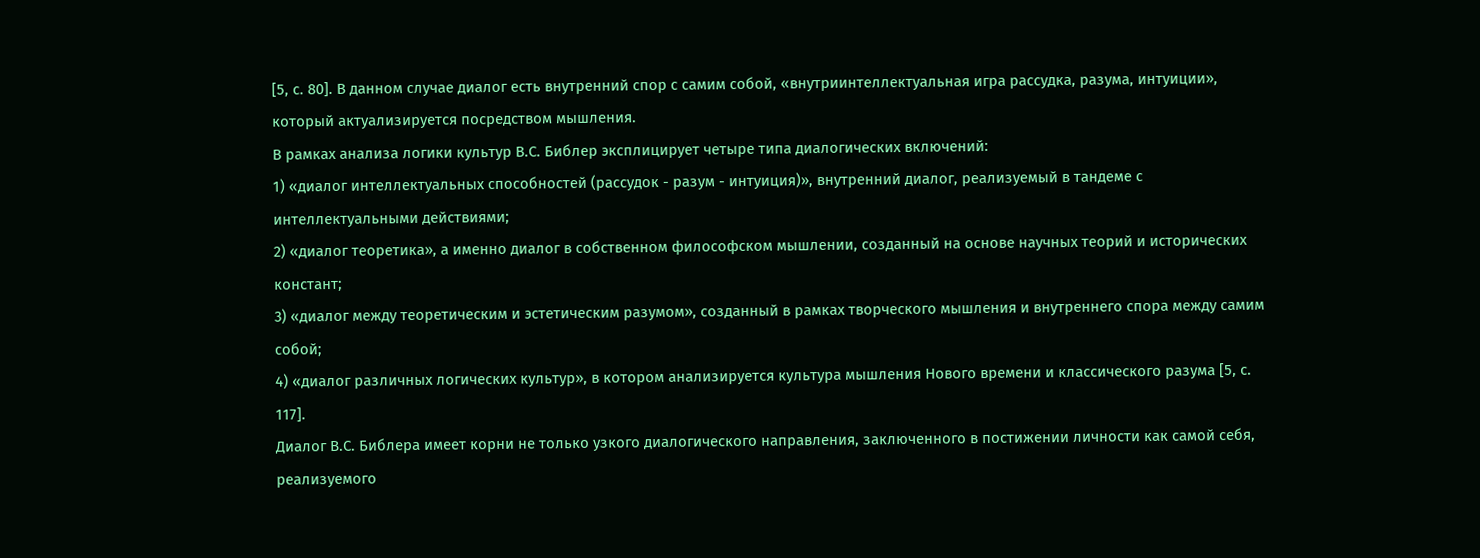[5, с. 80]. В данном случае диалог есть внутренний спор с самим собой, «внутриинтеллектуальная игра рассудка, разума, интуиции», который актуализируется посредством мышления.
В рамках анализа логики культур В.С. Библер эксплицирует четыре типа диалогических включений:
1) «диалог интеллектуальных способностей (рассудок - разум - интуиция)», внутренний диалог, реализуемый в тандеме с интеллектуальными действиями;
2) «диалог теоретика», а именно диалог в собственном философском мышлении, созданный на основе научных теорий и исторических констант;
3) «диалог между теоретическим и эстетическим разумом», созданный в рамках творческого мышления и внутреннего спора между самим собой;
4) «диалог различных логических культур», в котором анализируется культура мышления Нового времени и классического разума [5, с. 117].
Диалог В.С. Библера имеет корни не только узкого диалогического направления, заключенного в постижении личности как самой себя, реализуемого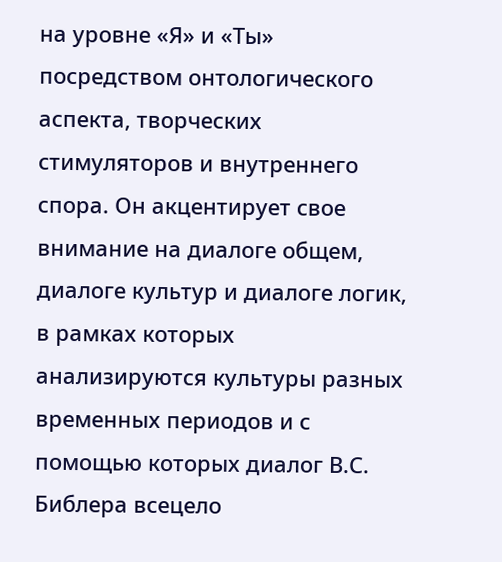на уровне «Я» и «Ты» посредством онтологического аспекта, творческих стимуляторов и внутреннего спора. Он акцентирует свое внимание на диалоге общем, диалоге культур и диалоге логик, в рамках которых анализируются культуры разных временных периодов и с помощью которых диалог В.С. Библера всецело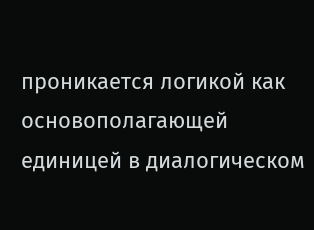проникается логикой как основополагающей единицей в диалогическом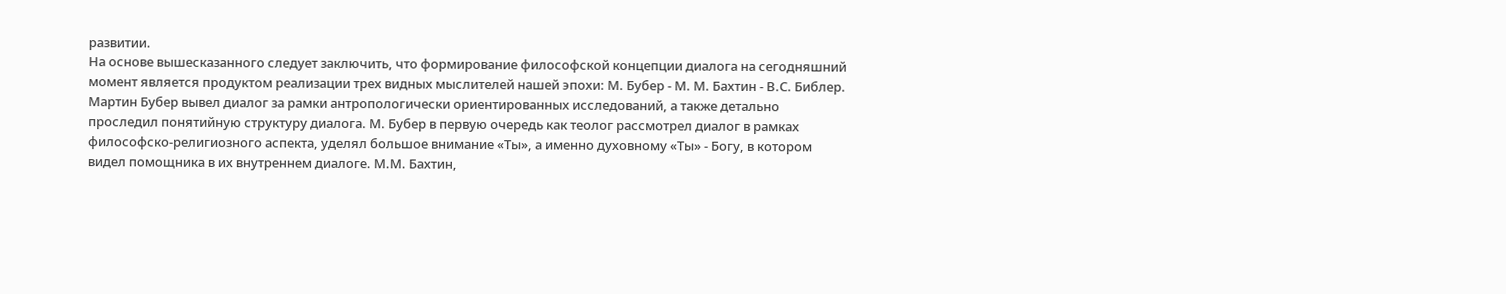развитии.
На основе вышесказанного следует заключить, что формирование философской концепции диалога на сегодняшний момент является продуктом реализации трех видных мыслителей нашей эпохи: М. Бубер - М. М. Бахтин - В.С. Библер. Мартин Бубер вывел диалог за рамки антропологически ориентированных исследований, а также детально проследил понятийную структуру диалога. М. Бубер в первую очередь как теолог рассмотрел диалог в рамках философско-религиозного аспекта, уделял большое внимание «Ты», а именно духовному «Ты» - Богу, в котором видел помощника в их внутреннем диалоге. М.М. Бахтин,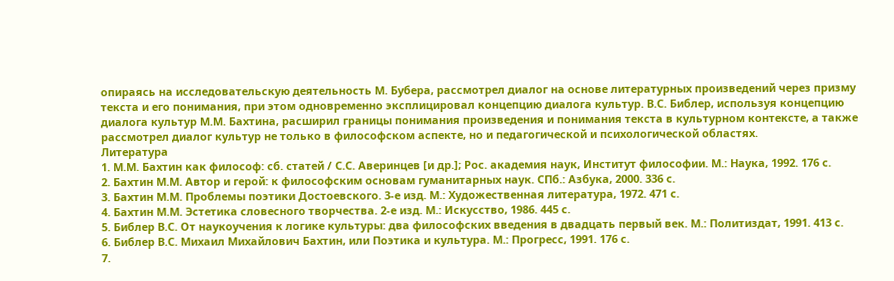опираясь на исследовательскую деятельность М. Бубера, рассмотрел диалог на основе литературных произведений через призму текста и его понимания, при этом одновременно эксплицировал концепцию диалога культур. В.С. Библер, используя концепцию диалога культур М.М. Бахтина, расширил границы понимания произведения и понимания текста в культурном контексте, а также рассмотрел диалог культур не только в философском аспекте, но и педагогической и психологической областях.
Литература
1. М.М. Бахтин как философ: сб. статей / С.С. Аверинцев [и др.]; Рос. академия наук, Институт философии. М.: Наука, 1992. 176 с.
2. Бахтин М.М. Автор и герой: к философским основам гуманитарных наук. СПб.: Азбука, 2000. 336 с.
3. Бахтин М.М. Проблемы поэтики Достоевского. 3-е изд. М.: Художественная литература, 1972. 471 с.
4. Бахтин М.М. Эстетика словесного творчества. 2-е изд. М.: Искусство, 1986. 445 с.
5. Библер В.С. От наукоучения к логике культуры: два философских введения в двадцать первый век. М.: Политиздат, 1991. 413 с.
6. Библер В.С. Михаил Михайлович Бахтин, или Поэтика и культура. М.: Прогресс, 1991. 176 с.
7.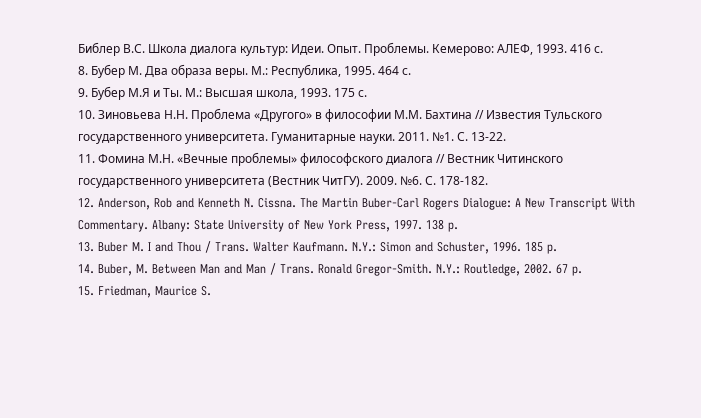Библер В.С. Школа диалога культур: Идеи. Опыт. Проблемы. Кемерово: АЛЕФ, 1993. 416 с.
8. Бубер М. Два образа веры. М.: Республика, 1995. 464 с.
9. Бубер М.Я и Ты. М.: Высшая школа, 1993. 175 с.
10. Зиновьева Н.Н. Проблема «Другого» в философии М.М. Бахтина // Известия Тульского государственного университета. Гуманитарные науки. 2011. №1. С. 13-22.
11. Фомина М.Н. «Вечные проблемы» философского диалога // Вестник Читинского государственного университета (Вестник ЧитГУ). 2009. №6. С. 178-182.
12. Anderson, Rob and Kenneth N. Cissna. The Martin Buber-Carl Rogers Dialogue: A New Transcript With Commentary. Albany: State University of New York Press, 1997. 138 p.
13. Buber M. I and Thou / Trans. Walter Kaufmann. N.Y.: Simon and Schuster, 1996. 185 p.
14. Buber, M. Between Man and Man / Trans. Ronald Gregor-Smith. N.Y.: Routledge, 2002. 67 p.
15. Friedman, Maurice S.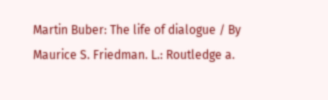Martin Buber: The life of dialogue / By Maurice S. Friedman. L.: Routledge a.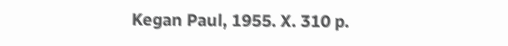Kegan Paul, 1955. X. 310 p.